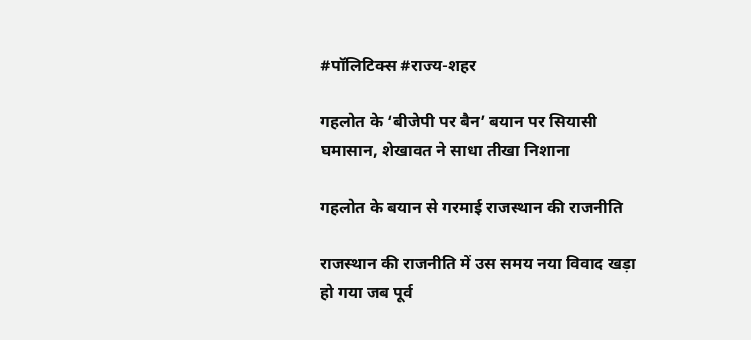#पॉलिटिक्स #राज्य-शहर

गहलोत के ‘बीजेपी पर बैन’ बयान पर सियासी घमासान, शेखावत ने साधा तीखा निशाना

गहलोत के बयान से गरमाई राजस्थान की राजनीति

राजस्थान की राजनीति में उस समय नया विवाद खड़ा हो गया जब पूर्व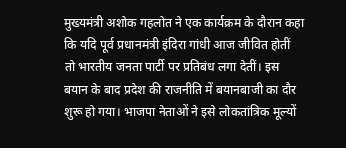मुख्यमंत्री अशोक गहलोत ने एक कार्यक्रम के दौरान कहा कि यदि पूर्व प्रधानमंत्री इंदिरा गांधी आज जीवित होतीं तो भारतीय जनता पार्टी पर प्रतिबंध लगा देतीं। इस बयान के बाद प्रदेश की राजनीति में बयानबाजी का दौर शुरू हो गया। भाजपा नेताओं ने इसे लोकतांत्रिक मूल्यों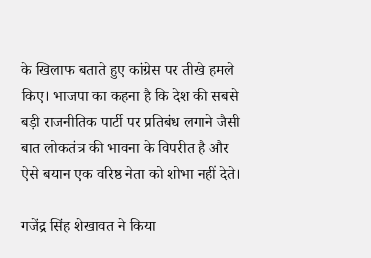के खिलाफ बताते हुए कांग्रेस पर तीखे हमले किए। भाजपा का कहना है कि देश की सबसे बड़ी राजनीतिक पार्टी पर प्रतिबंध लगाने जैसी बात लोकतंत्र की भावना के विपरीत है और ऐसे बयान एक वरिष्ठ नेता को शोभा नहीं देते।

गजेंद्र सिंह शेखावत ने किया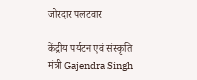जोरदार पलटवार

केंद्रीय पर्यटन एवं संस्कृति मंत्री Gajendra Singh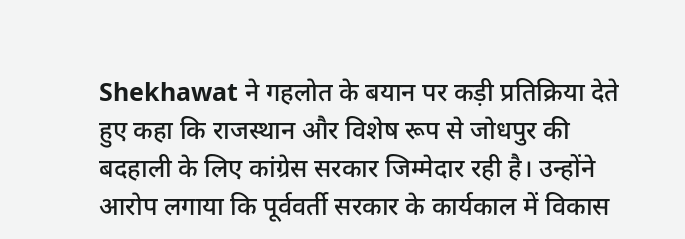Shekhawat ने गहलोत के बयान पर कड़ी प्रतिक्रिया देते हुए कहा कि राजस्थान और विशेष रूप से जोधपुर की बदहाली के लिए कांग्रेस सरकार जिम्मेदार रही है। उन्होंने आरोप लगाया कि पूर्ववर्ती सरकार के कार्यकाल में विकास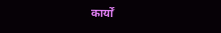कार्यों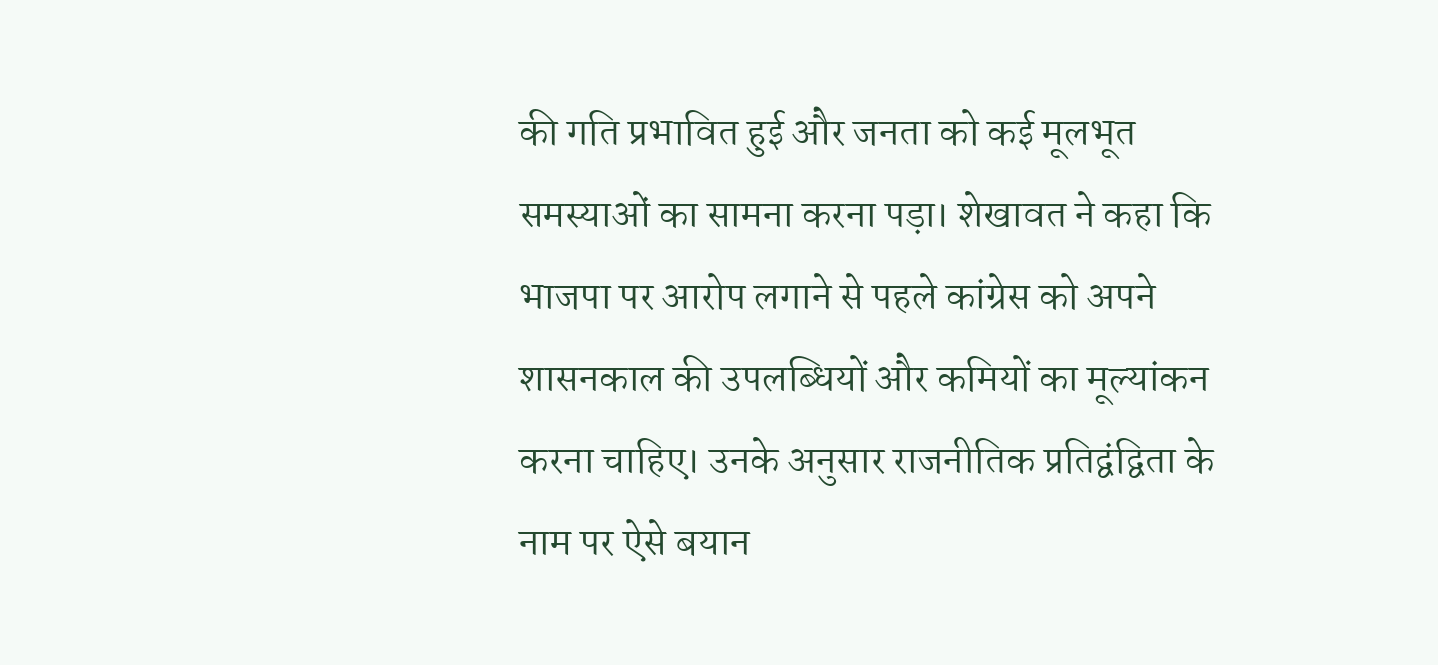की गति प्रभावित हुई और जनता को कई मूलभूत समस्याओं का सामना करना पड़ा। शेखावत ने कहा कि भाजपा पर आरोप लगाने से पहले कांग्रेस को अपने शासनकाल की उपलब्धियों और कमियों का मूल्यांकन करना चाहिए। उनके अनुसार राजनीतिक प्रतिद्वंद्विता के नाम पर ऐसे बयान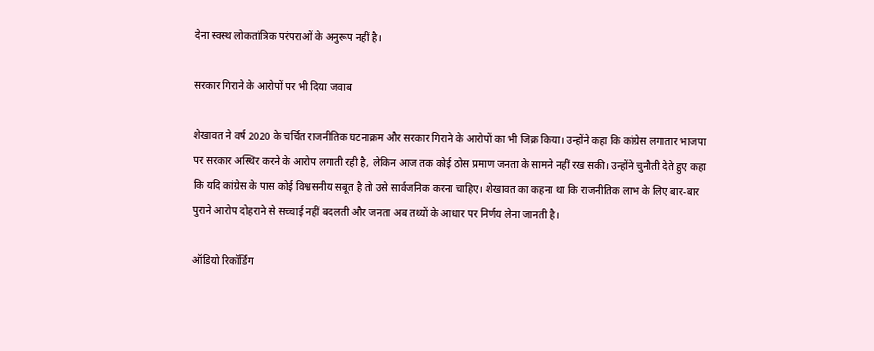देना स्वस्थ लोकतांत्रिक परंपराओं के अनुरूप नहीं है।

सरकार गिराने के आरोपों पर भी दिया जवाब

शेखावत ने वर्ष 2020 के चर्चित राजनीतिक घटनाक्रम और सरकार गिराने के आरोपों का भी जिक्र किया। उन्होंने कहा कि कांग्रेस लगातार भाजपा पर सरकार अस्थिर करने के आरोप लगाती रही है, लेकिन आज तक कोई ठोस प्रमाण जनता के सामने नहीं रख सकी। उन्होंने चुनौती देते हुए कहा कि यदि कांग्रेस के पास कोई विश्वसनीय सबूत है तो उसे सार्वजनिक करना चाहिए। शेखावत का कहना था कि राजनीतिक लाभ के लिए बार-बार पुराने आरोप दोहराने से सच्चाई नहीं बदलती और जनता अब तथ्यों के आधार पर निर्णय लेना जानती है।

ऑडियो रिकॉर्डिंग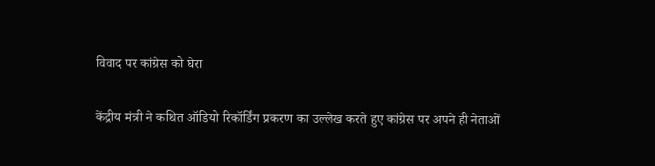विवाद पर कांग्रेस को घेरा

केंद्रीय मंत्री ने कथित ऑडियो रिकॉर्डिंग प्रकरण का उल्लेख करते हुए कांग्रेस पर अपने ही नेताओं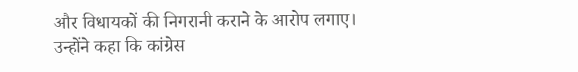और विधायकों की निगरानी कराने के आरोप लगाए। उन्होंने कहा कि कांग्रेस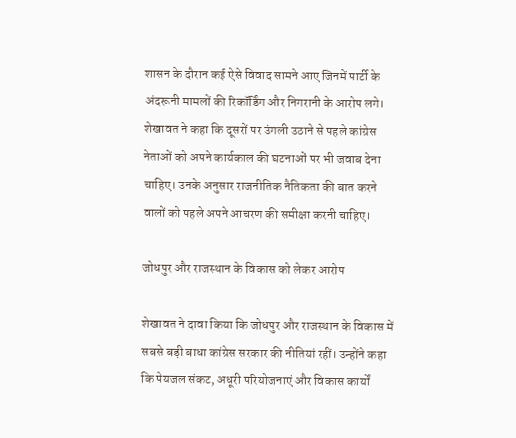शासन के दौरान कई ऐसे विवाद सामने आए जिनमें पार्टी के अंदरूनी मामलों की रिकॉर्डिंग और निगरानी के आरोप लगे। शेखावत ने कहा कि दूसरों पर उंगली उठाने से पहले कांग्रेस नेताओं को अपने कार्यकाल की घटनाओं पर भी जवाब देना चाहिए। उनके अनुसार राजनीतिक नैतिकता की बात करने वालों को पहले अपने आचरण की समीक्षा करनी चाहिए।

जोधपुर और राजस्थान के विकास को लेकर आरोप

शेखावत ने दावा किया कि जोधपुर और राजस्थान के विकास में सबसे बड़ी बाधा कांग्रेस सरकार की नीतियां रहीं। उन्होंने कहा कि पेयजल संकट, अधूरी परियोजनाएं और विकास कार्यों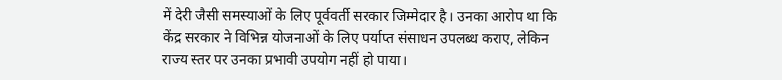में देरी जैसी समस्याओं के लिए पूर्ववर्ती सरकार जिम्मेदार है। उनका आरोप था कि केंद्र सरकार ने विभिन्न योजनाओं के लिए पर्याप्त संसाधन उपलब्ध कराए, लेकिन राज्य स्तर पर उनका प्रभावी उपयोग नहीं हो पाया।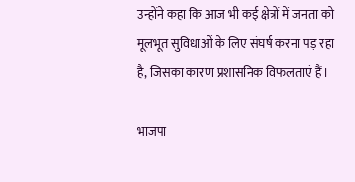उन्होंने कहा कि आज भी कई क्षेत्रों में जनता को मूलभूत सुविधाओं के लिए संघर्ष करना पड़ रहा है, जिसका कारण प्रशासनिक विफलताएं हैं।

भाजपा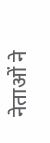नेताओं ने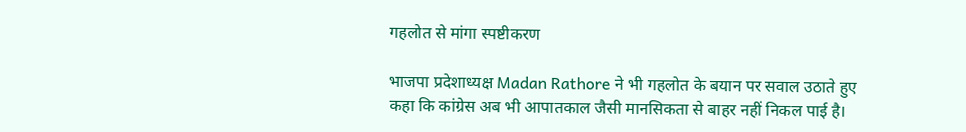गहलोत से मांगा स्पष्टीकरण

भाजपा प्रदेशाध्यक्ष Madan Rathore ने भी गहलोत के बयान पर सवाल उठाते हुए कहा कि कांग्रेस अब भी आपातकाल जैसी मानसिकता से बाहर नहीं निकल पाई है।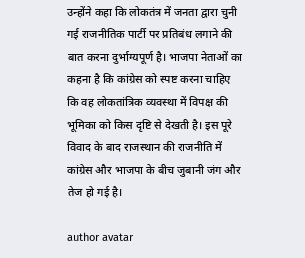उन्होंने कहा कि लोकतंत्र में जनता द्वारा चुनी गई राजनीतिक पार्टी पर प्रतिबंध लगाने की बात करना दुर्भाग्यपूर्ण है। भाजपा नेताओं का कहना है कि कांग्रेस को स्पष्ट करना चाहिए कि वह लोकतांत्रिक व्यवस्था में विपक्ष की भूमिका को किस दृष्टि से देखती है। इस पूरे विवाद के बाद राजस्थान की राजनीति में कांग्रेस और भाजपा के बीच जुबानी जंग और तेज हो गई है।

author avatar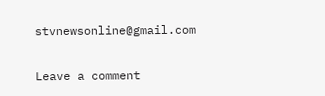stvnewsonline@gmail.com

Leave a comment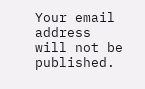Your email address will not be published.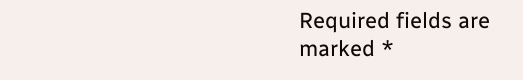Required fields are marked *